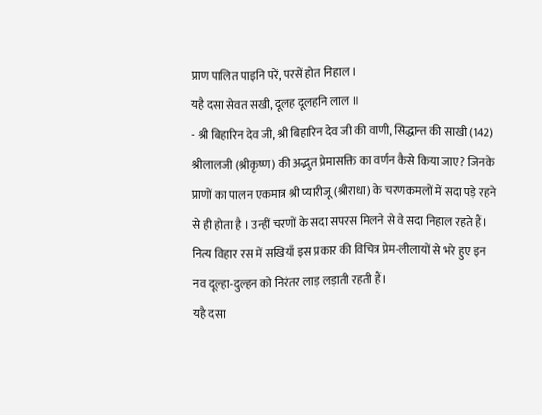प्राण पालित पाइनि परें, परसें होत निहाल ।
यहै दसा सेवत सखी, दूलह दूलहनि लाल ॥
- श्री बिहारिन देव जी, श्री बिहारिन देव जी की वाणी, सिद्धान्त की साखी (142)
श्रीलालजी (श्रीकृष्ण) की अद्भुत प्रेमासक्ति का वर्णन कैसे किया जाए? जिनके प्राणों का पालन एकमात्र श्री प्यारीजू (श्रीराधा) के चरणकमलों में सदा पड़े रहने से ही होता है । उन्हीं चरणों के सदा सपरस मिलने से वे सदा निहाल रहते हैं। नित्य विहार रस में सखियाँ इस प्रकार की विचित्र प्रेम-लीलायों से भरे हुए इन नव दूल्हा-दुल्हन को निरंतर लाड़ लड़ाती रहती हैं।
यहै दसा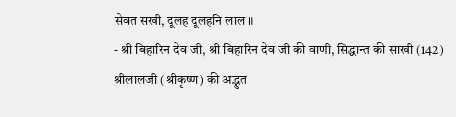सेवत सखी, दूलह दूलहनि लाल ॥
- श्री बिहारिन देव जी, श्री बिहारिन देव जी की वाणी, सिद्धान्त की साखी (142)
श्रीलालजी (श्रीकृष्ण) की अद्भुत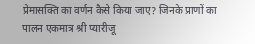प्रेमासक्ति का वर्णन कैसे किया जाए? जिनके प्राणों का पालन एकमात्र श्री प्यारीजू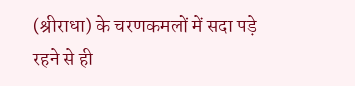(श्रीराधा) के चरणकमलों में सदा पड़े रहने से ही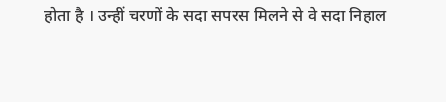होता है । उन्हीं चरणों के सदा सपरस मिलने से वे सदा निहाल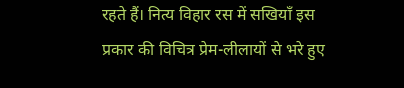रहते हैं। नित्य विहार रस में सखियाँ इस प्रकार की विचित्र प्रेम-लीलायों से भरे हुए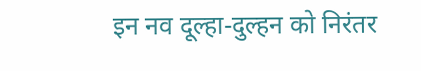इन नव दूल्हा-दुल्हन को निरंतर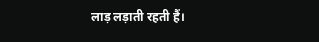लाड़ लड़ाती रहती हैं।